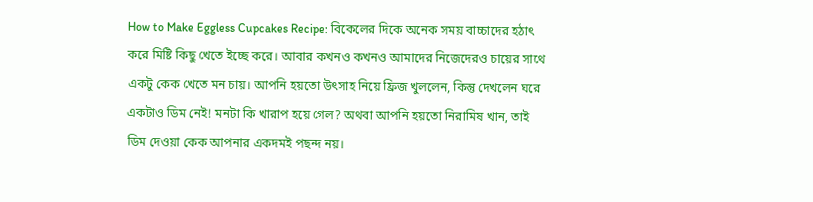How to Make Eggless Cupcakes Recipe: বিকেলের দিকে অনেক সময় বাচ্চাদের হঠাৎ করে মিষ্টি কিছু খেতে ইচ্ছে করে। আবার কখনও কখনও আমাদের নিজেদেরও চায়ের সাথে একটু কেক খেতে মন চায়। আপনি হয়তো উৎসাহ নিয়ে ফ্রিজ খুললেন, কিন্তু দেখলেন ঘরে একটাও ডিম নেই! মনটা কি খারাপ হয়ে গেল? অথবা আপনি হয়তো নিরামিষ খান, তাই ডিম দেওয়া কেক আপনার একদমই পছন্দ নয়।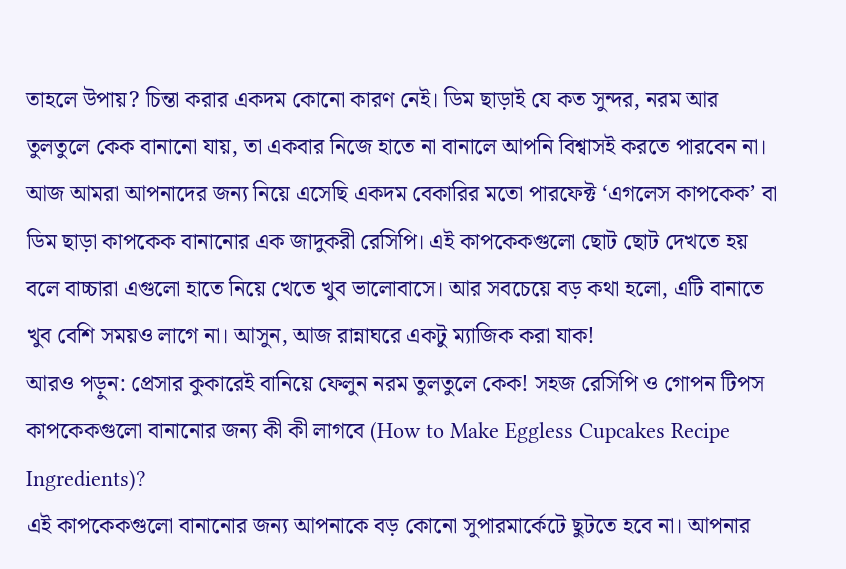তাহলে উপায়? চিন্তা করার একদম কোনো কারণ নেই। ডিম ছাড়াই যে কত সুন্দর, নরম আর তুলতুলে কেক বানানো যায়, তা একবার নিজে হাতে না বানালে আপনি বিশ্বাসই করতে পারবেন না।
আজ আমরা আপনাদের জন্য নিয়ে এসেছি একদম বেকারির মতো পারফেক্ট ‘এগলেস কাপকেক’ বা ডিম ছাড়া কাপকেক বানানোর এক জাদুকরী রেসিপি। এই কাপকেকগুলো ছোট ছোট দেখতে হয় বলে বাচ্চারা এগুলো হাতে নিয়ে খেতে খুব ভালোবাসে। আর সবচেয়ে বড় কথা হলো, এটি বানাতে খুব বেশি সময়ও লাগে না। আসুন, আজ রান্নাঘরে একটু ম্যাজিক করা যাক!
আরও পড়ুন: প্রেসার কুকারেই বানিয়ে ফেলুন নরম তুলতুলে কেক! সহজ রেসিপি ও গোপন টিপস
কাপকেকগুলো বানানোর জন্য কী কী লাগবে (How to Make Eggless Cupcakes Recipe Ingredients)?
এই কাপকেকগুলো বানানোর জন্য আপনাকে বড় কোনো সুপারমার্কেটে ছুটতে হবে না। আপনার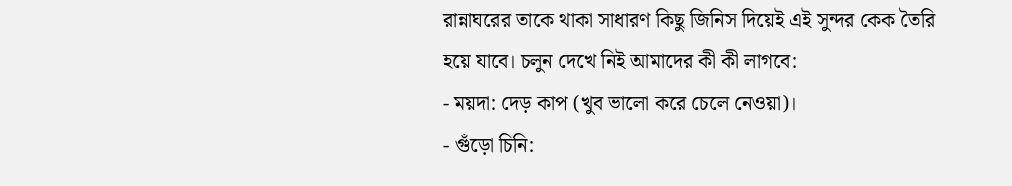রান্নাঘরের তাকে থাকা সাধারণ কিছু জিনিস দিয়েই এই সুন্দর কেক তৈরি হয়ে যাবে। চলুন দেখে নিই আমাদের কী কী লাগবে:
- ময়দা: দেড় কাপ (খুব ভালো করে চেলে নেওয়া)।
- গুঁড়ো চিনি: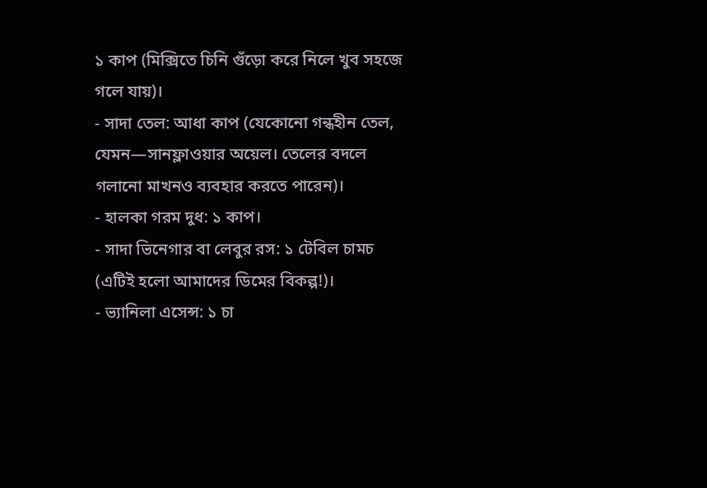১ কাপ (মিক্সিতে চিনি গুঁড়ো করে নিলে খুব সহজে গলে যায়)।
- সাদা তেল: আধা কাপ (যেকোনো গন্ধহীন তেল, যেমন—সানফ্লাওয়ার অয়েল। তেলের বদলে গলানো মাখনও ব্যবহার করতে পারেন)।
- হালকা গরম দুধ: ১ কাপ।
- সাদা ভিনেগার বা লেবুর রস: ১ টেবিল চামচ (এটিই হলো আমাদের ডিমের বিকল্প!)।
- ভ্যানিলা এসেন্স: ১ চা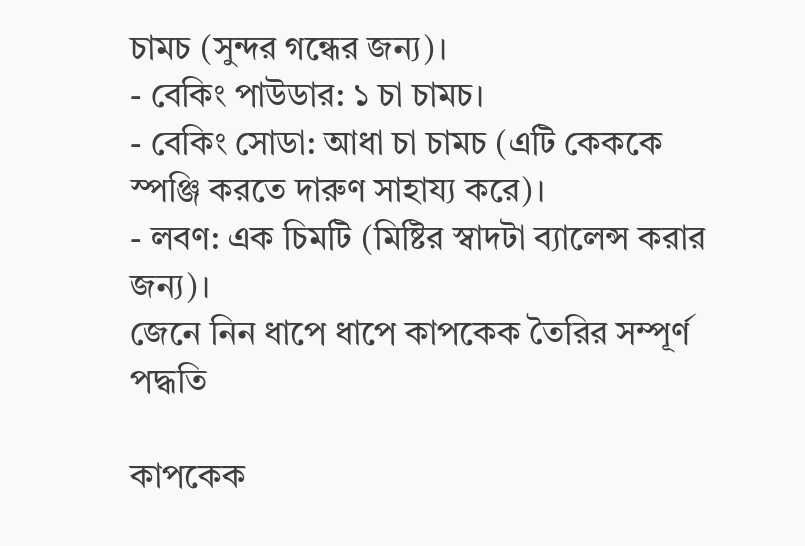চামচ (সুন্দর গন্ধের জন্য)।
- বেকিং পাউডার: ১ চা চামচ।
- বেকিং সোডা: আধা চা চামচ (এটি কেককে স্পঞ্জি করতে দারুণ সাহায্য করে)।
- লবণ: এক চিমটি (মিষ্টির স্বাদটা ব্যালেন্স করার জন্য)।
জেনে নিন ধাপে ধাপে কাপকেক তৈরির সম্পূর্ণ পদ্ধতি

কাপকেক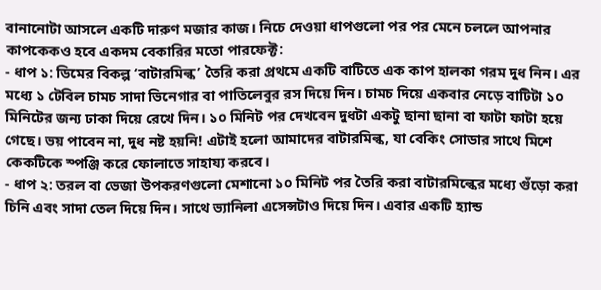বানানোটা আসলে একটি দারুণ মজার কাজ। নিচে দেওয়া ধাপগুলো পর পর মেনে চললে আপনার কাপকেকও হবে একদম বেকারির মতো পারফেক্ট:
- ধাপ ১: ডিমের বিকল্প ‘বাটারমিল্ক’ তৈরি করা প্রথমে একটি বাটিতে এক কাপ হালকা গরম দুধ নিন। এর মধ্যে ১ টেবিল চামচ সাদা ভিনেগার বা পাতিলেবুর রস দিয়ে দিন। চামচ দিয়ে একবার নেড়ে বাটিটা ১০ মিনিটের জন্য ঢাকা দিয়ে রেখে দিন। ১০ মিনিট পর দেখবেন দুধটা একটু ছানা ছানা বা ফাটা ফাটা হয়ে গেছে। ভয় পাবেন না, দুধ নষ্ট হয়নি! এটাই হলো আমাদের বাটারমিল্ক, যা বেকিং সোডার সাথে মিশে কেকটিকে স্পঞ্জি করে ফোলাতে সাহায্য করবে।
- ধাপ ২: তরল বা ভেজা উপকরণগুলো মেশানো ১০ মিনিট পর তৈরি করা বাটারমিল্কের মধ্যে গুঁড়ো করা চিনি এবং সাদা তেল দিয়ে দিন। সাথে ভ্যানিলা এসেন্সটাও দিয়ে দিন। এবার একটি হ্যান্ড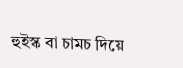হুইস্ক বা চামচ দিয়ে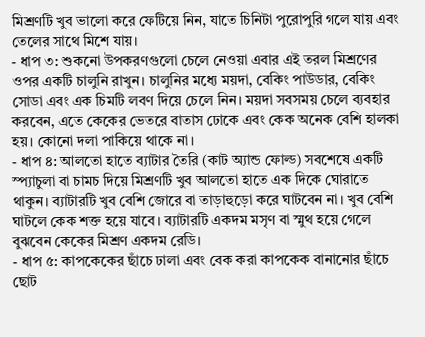মিশ্রণটি খুব ভালো করে ফেটিয়ে নিন, যাতে চিনিটা পুরোপুরি গলে যায় এবং তেলের সাথে মিশে যায়।
- ধাপ ৩: শুকনো উপকরণগুলো চেলে নেওয়া এবার এই তরল মিশ্রণের ওপর একটি চালুনি রাখুন। চালুনির মধ্যে ময়দা, বেকিং পাউডার, বেকিং সোডা এবং এক চিমটি লবণ দিয়ে চেলে নিন। ময়দা সবসময় চেলে ব্যবহার করবেন, এতে কেকের ভেতরে বাতাস ঢোকে এবং কেক অনেক বেশি হালকা হয়। কোনো দলা পাকিয়ে থাকে না।
- ধাপ ৪: আলতো হাতে ব্যাটার তৈরি (কাট অ্যান্ড ফোল্ড) সবশেষে একটি স্প্যাচুলা বা চামচ দিয়ে মিশ্রণটি খুব আলতো হাতে এক দিকে ঘোরাতে থাকুন। ব্যাটারটি খুব বেশি জোরে বা তাড়াহুড়ো করে ঘাটবেন না। খুব বেশি ঘাটলে কেক শক্ত হয়ে যাবে। ব্যাটারটি একদম মসৃণ বা স্মুথ হয়ে গেলে বুঝবেন কেকের মিশ্রণ একদম রেডি।
- ধাপ ৫: কাপকেকের ছাঁচে ঢালা এবং বেক করা কাপকেক বানানোর ছাঁচে ছোট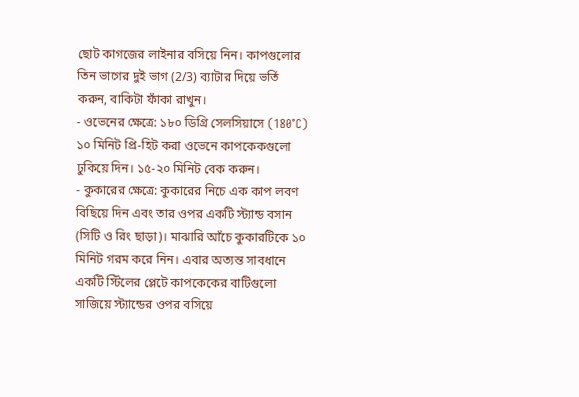ছোট কাগজের লাইনার বসিয়ে নিন। কাপগুলোর তিন ভাগের দুই ভাগ (2/3) ব্যাটার দিয়ে ভর্তি করুন, বাকিটা ফাঁকা রাখুন।
- ওভেনের ক্ষেত্রে: ১৮০ ডিগ্রি সেলসিয়াসে (180°C) ১০ মিনিট প্রি-হিট করা ওভেনে কাপকেকগুলো ঢুকিয়ে দিন। ১৫-২০ মিনিট বেক করুন।
- কুকারের ক্ষেত্রে: কুকারের নিচে এক কাপ লবণ বিছিয়ে দিন এবং তার ওপর একটি স্ট্যান্ড বসান (সিটি ও রিং ছাড়া)। মাঝারি আঁচে কুকারটিকে ১০ মিনিট গরম করে নিন। এবার অত্যন্ত সাবধানে একটি স্টিলের প্লেটে কাপকেকের বাটিগুলো সাজিয়ে স্ট্যান্ডের ওপর বসিয়ে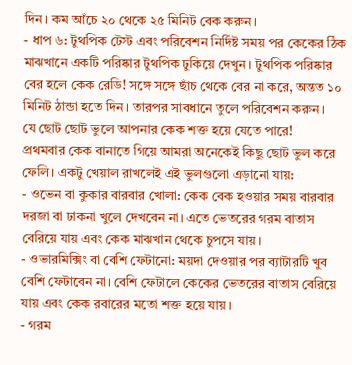দিন। কম আঁচে ২০ থেকে ২৫ মিনিট বেক করুন।
- ধাপ ৬: টুথপিক টেস্ট এবং পরিবেশন নির্দিষ্ট সময় পর কেকের ঠিক মাঝখানে একটি পরিষ্কার টুথপিক ঢুকিয়ে দেখুন। টুথপিক পরিষ্কার বের হলে কেক রেডি! সঙ্গে সঙ্গে ছাঁচ থেকে বের না করে, অন্তত ১০ মিনিট ঠান্ডা হতে দিন। তারপর সাবধানে তুলে পরিবেশন করুন।
যে ছোট ছোট ভুলে আপনার কেক শক্ত হয়ে যেতে পারে!
প্রথমবার কেক বানাতে গিয়ে আমরা অনেকেই কিছু ছোট ভুল করে ফেলি। একটু খেয়াল রাখলেই এই ভুলগুলো এড়ানো যায়:
- ওভেন বা কুকার বারবার খোলা: কেক বেক হওয়ার সময় বারবার দরজা বা ঢাকনা খুলে দেখবেন না। এতে ভেতরের গরম বাতাস বেরিয়ে যায় এবং কেক মাঝখান থেকে চুপসে যায়।
- ওভারমিক্সিং বা বেশি ফেটানো: ময়দা দেওয়ার পর ব্যাটারটি খুব বেশি ফেটাবেন না। বেশি ফেটালে কেকের ভেতরের বাতাস বেরিয়ে যায় এবং কেক রবারের মতো শক্ত হয়ে যায়।
- গরম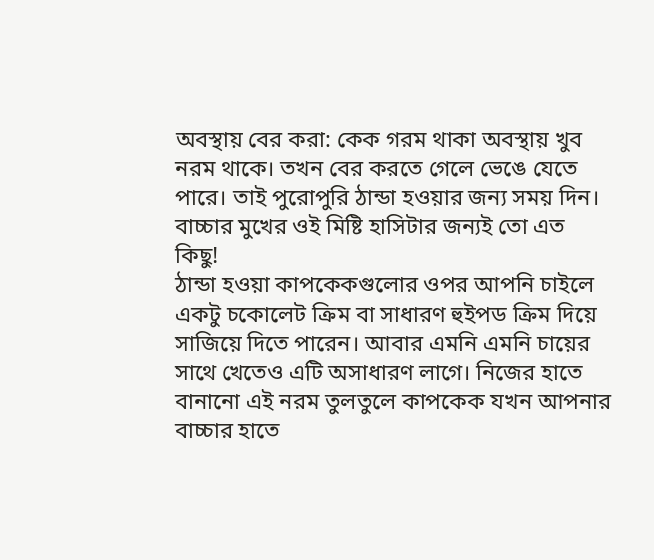অবস্থায় বের করা: কেক গরম থাকা অবস্থায় খুব নরম থাকে। তখন বের করতে গেলে ভেঙে যেতে পারে। তাই পুরোপুরি ঠান্ডা হওয়ার জন্য সময় দিন।
বাচ্চার মুখের ওই মিষ্টি হাসিটার জন্যই তো এত কিছু!
ঠান্ডা হওয়া কাপকেকগুলোর ওপর আপনি চাইলে একটু চকোলেট ক্রিম বা সাধারণ হুইপড ক্রিম দিয়ে সাজিয়ে দিতে পারেন। আবার এমনি এমনি চায়ের সাথে খেতেও এটি অসাধারণ লাগে। নিজের হাতে বানানো এই নরম তুলতুলে কাপকেক যখন আপনার বাচ্চার হাতে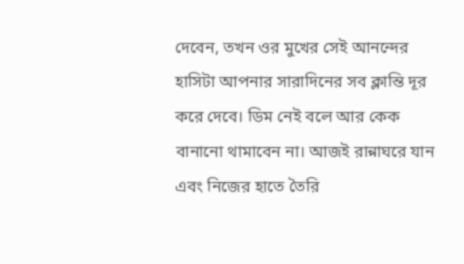দেবেন, তখন ওর মুখের সেই আনন্দের হাসিটা আপনার সারাদিনের সব ক্লান্তি দূর করে দেবে। ডিম নেই বলে আর কেক বানানো থামাবেন না। আজই রান্নাঘরে যান এবং নিজের হাতে তৈরি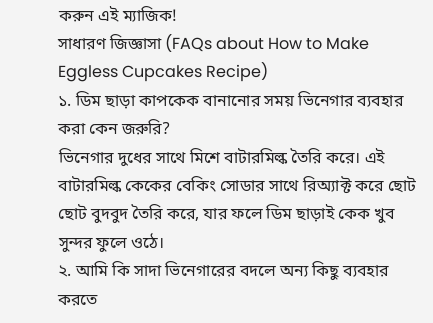করুন এই ম্যাজিক!
সাধারণ জিজ্ঞাসা (FAQs about How to Make Eggless Cupcakes Recipe)
১. ডিম ছাড়া কাপকেক বানানোর সময় ভিনেগার ব্যবহার করা কেন জরুরি?
ভিনেগার দুধের সাথে মিশে বাটারমিল্ক তৈরি করে। এই বাটারমিল্ক কেকের বেকিং সোডার সাথে রিঅ্যাক্ট করে ছোট ছোট বুদবুদ তৈরি করে, যার ফলে ডিম ছাড়াই কেক খুব সুন্দর ফুলে ওঠে।
২. আমি কি সাদা ভিনেগারের বদলে অন্য কিছু ব্যবহার করতে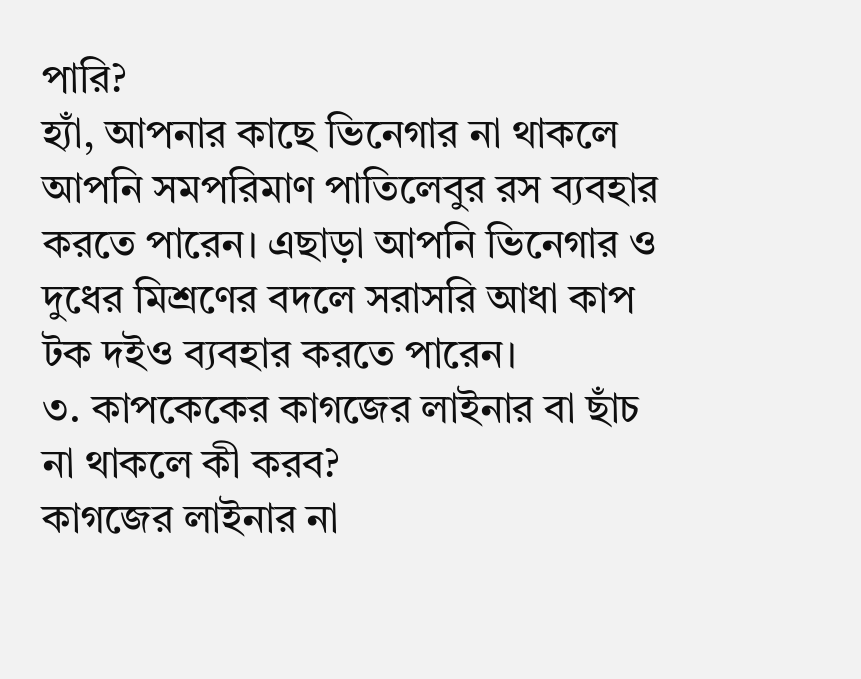পারি?
হ্যাঁ, আপনার কাছে ভিনেগার না থাকলে আপনি সমপরিমাণ পাতিলেবুর রস ব্যবহার করতে পারেন। এছাড়া আপনি ভিনেগার ও দুধের মিশ্রণের বদলে সরাসরি আধা কাপ টক দইও ব্যবহার করতে পারেন।
৩. কাপকেকের কাগজের লাইনার বা ছাঁচ না থাকলে কী করব?
কাগজের লাইনার না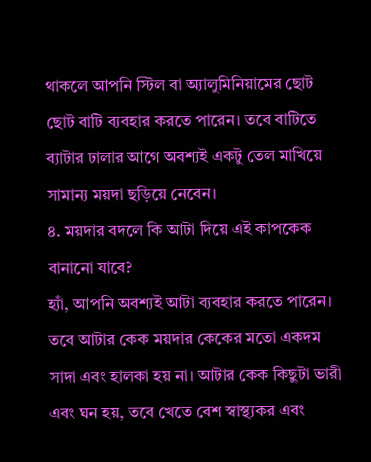থাকলে আপনি স্টিল বা অ্যালুমিনিয়ামের ছোট ছোট বাটি ব্যবহার করতে পারেন। তবে বাটিতে ব্যাটার ঢালার আগে অবশ্যই একটু তেল মাখিয়ে সামান্য ময়দা ছড়িয়ে নেবেন।
৪. ময়দার বদলে কি আটা দিয়ে এই কাপকেক বানানো যাবে?
হ্যাঁ, আপনি অবশ্যই আটা ব্যবহার করতে পারেন। তবে আটার কেক ময়দার কেকের মতো একদম সাদা এবং হালকা হয় না। আটার কেক কিছুটা ভারী এবং ঘন হয়, তবে খেতে বেশ স্বাস্থ্যকর এবং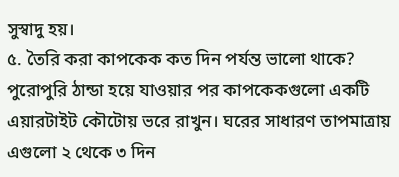সুস্বাদু হয়।
৫. তৈরি করা কাপকেক কত দিন পর্যন্ত ভালো থাকে?
পুরোপুরি ঠান্ডা হয়ে যাওয়ার পর কাপকেকগুলো একটি এয়ারটাইট কৌটোয় ভরে রাখুন। ঘরের সাধারণ তাপমাত্রায় এগুলো ২ থেকে ৩ দিন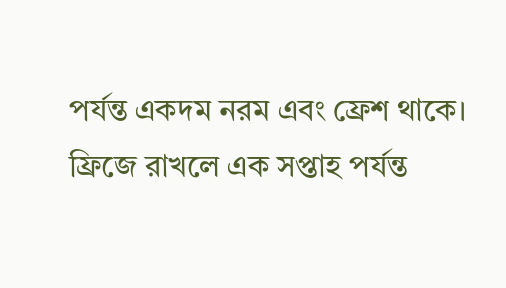পর্যন্ত একদম নরম এবং ফ্রেশ থাকে। ফ্রিজে রাখলে এক সপ্তাহ পর্যন্ত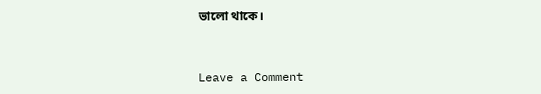ভালো থাকে।


Leave a Comment